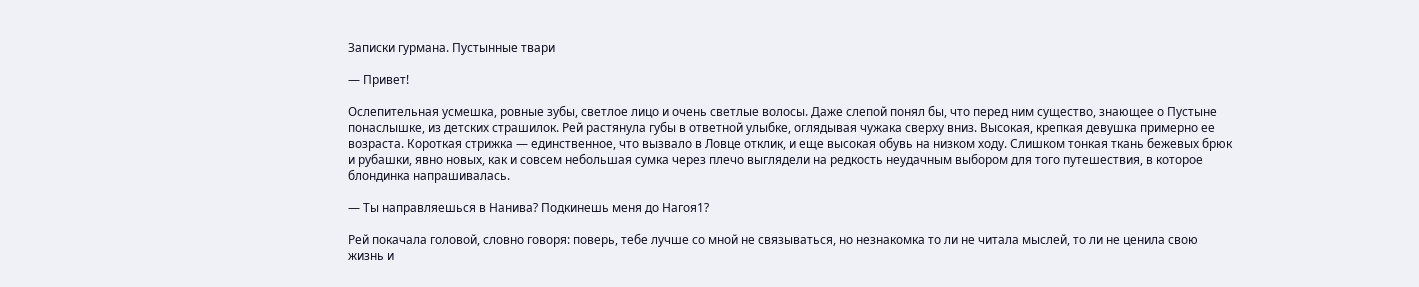Записки гурмана. Пустынные твари

— Привет!

Ослепительная усмешка, ровные зубы, светлое лицо и очень светлые волосы. Даже слепой понял бы, что перед ним существо, знающее о Пустыне понаслышке, из детских страшилок. Рей растянула губы в ответной улыбке, оглядывая чужака сверху вниз. Высокая, крепкая девушка примерно ее возраста. Короткая стрижка — единственное, что вызвало в Ловце отклик, и еще высокая обувь на низком ходу. Слишком тонкая ткань бежевых брюк и рубашки, явно новых, как и совсем небольшая сумка через плечо выглядели на редкость неудачным выбором для того путешествия, в которое блондинка напрашивалась.

— Ты направляешься в Нанива? Подкинешь меня до Нагоя1?

Рей покачала головой, словно говоря: поверь, тебе лучше со мной не связываться, но незнакомка то ли не читала мыслей, то ли не ценила свою жизнь и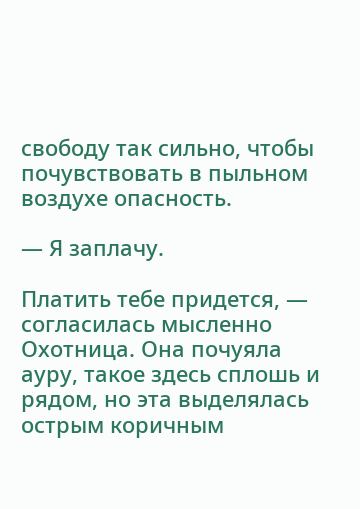свободу так сильно, чтобы почувствовать в пыльном воздухе опасность.

— Я заплачу.

Платить тебе придется, — согласилась мысленно Охотница. Она почуяла ауру, такое здесь сплошь и рядом, но эта выделялась острым коричным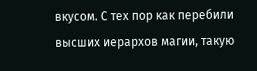вкусом. С тех пор как перебили высших иерархов магии, такую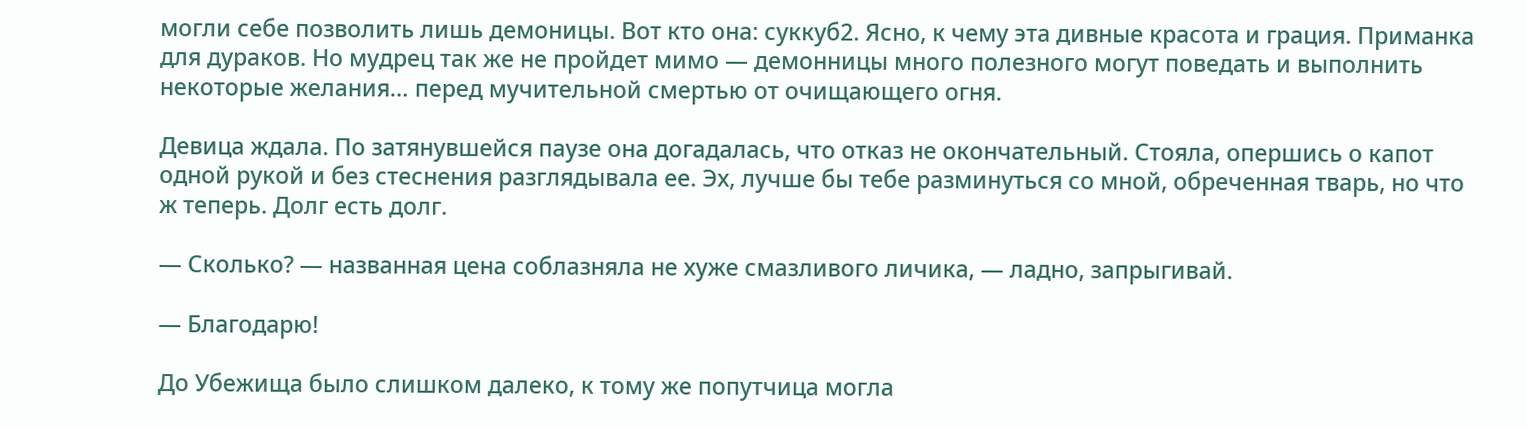могли себе позволить лишь демоницы. Вот кто она: суккуб2. Ясно, к чему эта дивные красота и грация. Приманка для дураков. Но мудрец так же не пройдет мимо — демонницы много полезного могут поведать и выполнить некоторые желания… перед мучительной смертью от очищающего огня.

Девица ждала. По затянувшейся паузе она догадалась, что отказ не окончательный. Стояла, опершись о капот одной рукой и без стеснения разглядывала ее. Эх, лучше бы тебе разминуться со мной, обреченная тварь, но что ж теперь. Долг есть долг.

— Сколько? — названная цена соблазняла не хуже смазливого личика, — ладно, запрыгивай.

— Благодарю!

До Убежища было слишком далеко, к тому же попутчица могла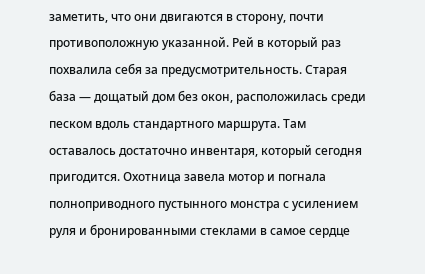заметить, что они двигаются в сторону, почти противоположную указанной. Рей в который раз похвалила себя за предусмотрительность. Старая база — дощатый дом без окон, расположилась среди песком вдоль стандартного маршрута. Там оставалось достаточно инвентаря, который сегодня пригодится. Охотница завела мотор и погнала полноприводного пустынного монстра с усилением руля и бронированными стеклами в самое сердце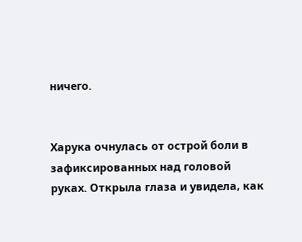ничего.


Харука очнулась от острой боли в зафиксированных над головой руках. Открыла глаза и увидела, как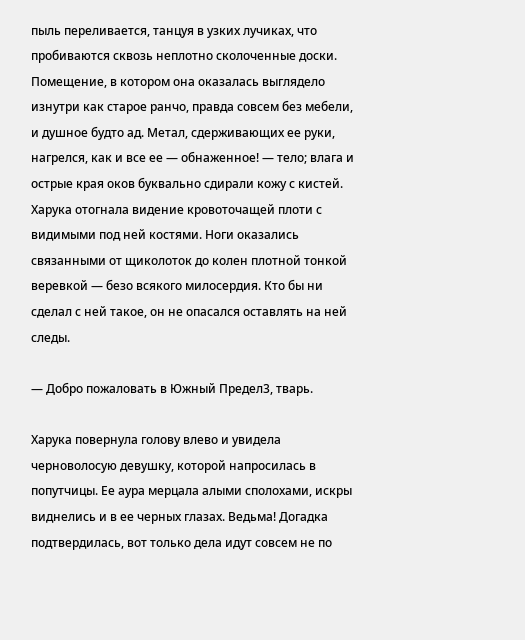пыль переливается, танцуя в узких лучиках, что пробиваются сквозь неплотно сколоченные доски. Помещение, в котором она оказалась выглядело изнутри как старое ранчо, правда совсем без мебели, и душное будто ад. Метал, сдерживающих ее руки, нагрелся, как и все ее — обнаженное! — тело; влага и острые края оков буквально сдирали кожу с кистей. Харука отогнала видение кровоточащей плоти с видимыми под ней костями. Ноги оказались связанными от щиколоток до колен плотной тонкой веревкой — безо всякого милосердия. Кто бы ни сделал с ней такое, он не опасался оставлять на ней следы.

— Добро пожаловать в Южный Предел3, тварь.

Харука повернула голову влево и увидела черноволосую девушку, которой напросилась в попутчицы. Ее аура мерцала алыми сполохами, искры виднелись и в ее черных глазах. Ведьма! Догадка подтвердилась, вот только дела идут совсем не по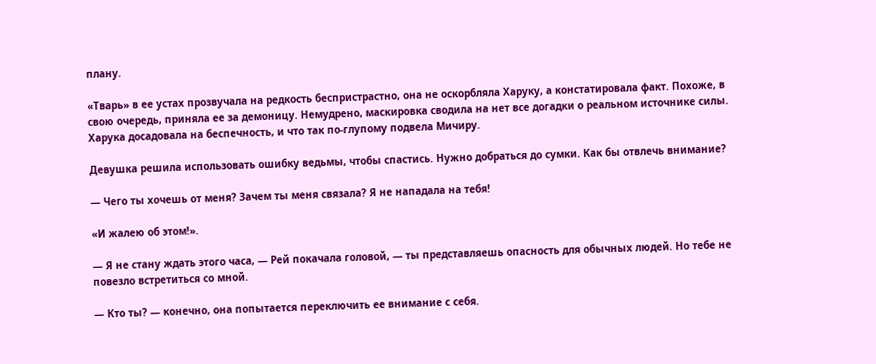плану.

«Тварь» в ее устах прозвучала на редкость беспристрастно, она не оскорбляла Харуку, а констатировала факт. Похоже, в свою очередь, приняла ее за демоницу. Немудрено, маскировка сводила на нет все догадки о реальном источнике силы. Харука досадовала на беспечность, и что так по-глупому подвела Мичиру.

Девушка решила использовать ошибку ведьмы, чтобы спастись. Нужно добраться до сумки. Как бы отвлечь внимание?

— Чего ты хочешь от меня? Зачем ты меня связала? Я не нападала на тебя!

«И жалею об этом!».

— Я не стану ждать этого часа, — Рей покачала головой, — ты представляешь опасность для обычных людей. Но тебе не повезло встретиться со мной.

— Кто ты? — конечно, она попытается переключить ее внимание с себя.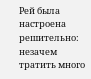Рей была настроена решительно: незачем тратить много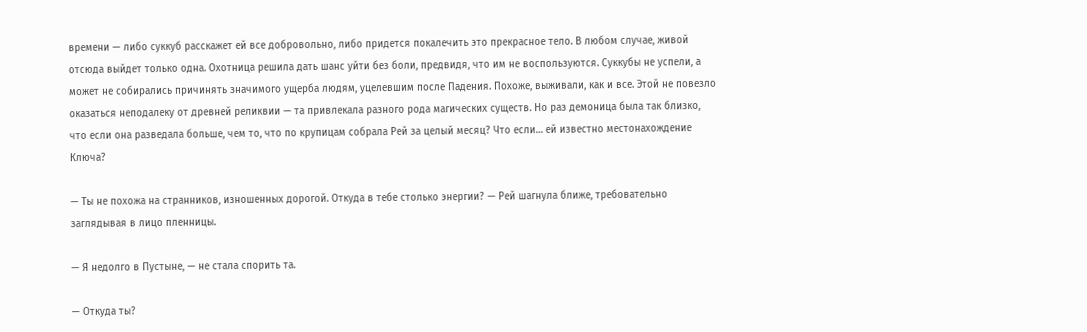времени — либо суккуб расскажет ей все добровольно, либо придется покалечить это прекрасное тело. В любом случае, живой отсюда выйдет только одна. Охотница решила дать шанс уйти без боли, предвидя, что им не воспользуются. Суккубы не успели, а может не собирались причинять значимого ущерба людям, уцелевшим после Падения. Похоже, выживали, как и все. Этой не повезло оказаться неподалеку от древней реликвии — та привлекала разного рода магических существ. Но раз демоница была так близко, что если она разведала больше, чем то, что по крупицам собрала Рей за целый месяц? Что если… ей известно местонахождение Ключа?

— Ты не похожа на странников, изношенных дорогой. Откуда в тебе столько энергии? — Рей шагнула ближе, требовательно заглядывая в лицо пленницы.

— Я недолго в Пустыне, — не стала спорить та.

— Откуда ты?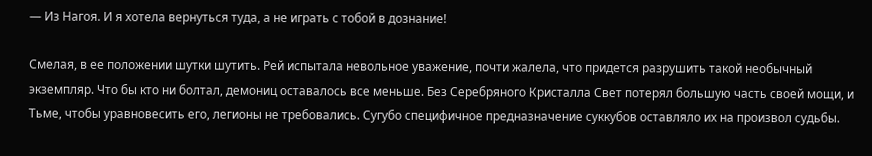— Из Нагоя. И я хотела вернуться туда, а не играть с тобой в дознание!

Смелая, в ее положении шутки шутить. Рей испытала невольное уважение, почти жалела, что придется разрушить такой необычный экземпляр. Что бы кто ни болтал, демониц оставалось все меньше. Без Серебряного Кристалла Свет потерял большую часть своей мощи, и Тьме, чтобы уравновесить его, легионы не требовались. Сугубо специфичное предназначение суккубов оставляло их на произвол судьбы.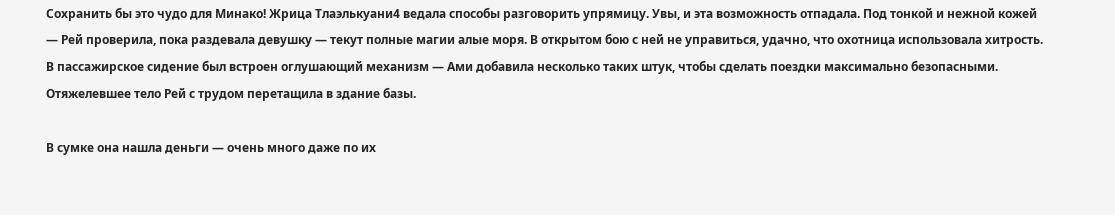Сохранить бы это чудо для Минако! Жрица Тлаэлькуани4 ведала способы разговорить упрямицу. Увы, и эта возможность отпадала. Под тонкой и нежной кожей — Рей проверила, пока раздевала девушку — текут полные магии алые моря. В открытом бою с ней не управиться, удачно, что охотница использовала хитрость. В пассажирское сидение был встроен оглушающий механизм — Ами добавила несколько таких штук, чтобы сделать поездки максимально безопасными. Отяжелевшее тело Рей с трудом перетащила в здание базы.

В сумке она нашла деньги — очень много даже по их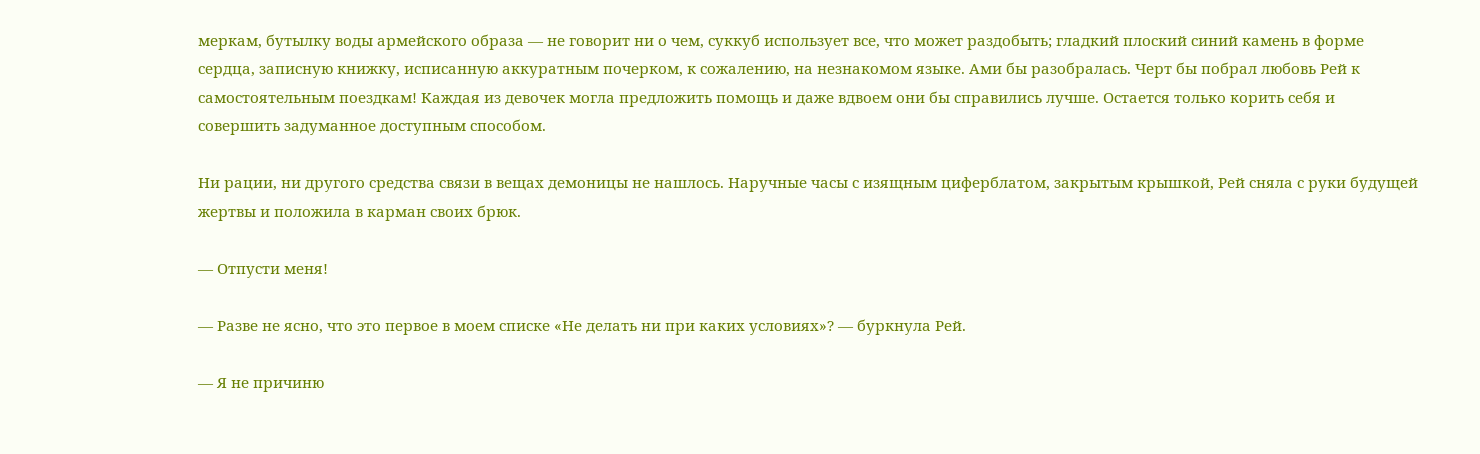меркам, бутылку воды армейского образа — не говорит ни о чем, суккуб использует все, что может раздобыть; гладкий плоский синий камень в форме сердца, записную книжку, исписанную аккуратным почерком, к сожалению, на незнакомом языке. Ами бы разобралась. Черт бы побрал любовь Рей к самостоятельным поездкам! Каждая из девочек могла предложить помощь и даже вдвоем они бы справились лучше. Остается только корить себя и совершить задуманное доступным способом.

Ни рации, ни другого средства связи в вещах демоницы не нашлось. Наручные часы с изящным циферблатом, закрытым крышкой, Рей сняла с руки будущей жертвы и положила в карман своих брюк.

— Отпусти меня!

— Разве не ясно, что это первое в моем списке «Не делать ни при каких условиях»? — буркнула Рей.

— Я не причиню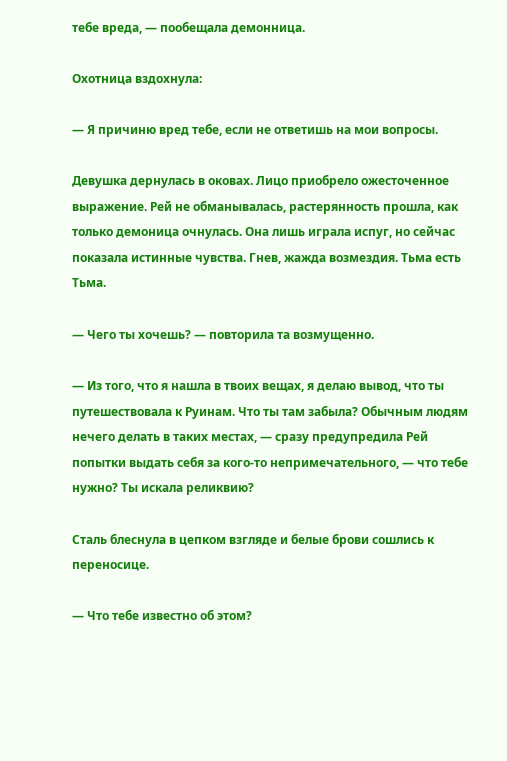тебе вреда, — пообещала демонница.

Охотница вздохнула:

— Я причиню вред тебе, если не ответишь на мои вопросы.

Девушка дернулась в оковах. Лицо приобрело ожесточенное выражение. Рей не обманывалась, растерянность прошла, как только демоница очнулась. Она лишь играла испуг, но сейчас показала истинные чувства. Гнев, жажда возмездия. Тьма есть Тьма.

— Чего ты хочешь? — повторила та возмущенно.

— Из того, что я нашла в твоих вещах, я делаю вывод, что ты путешествовала к Руинам. Что ты там забыла? Обычным людям нечего делать в таких местах, — сразу предупредила Рей попытки выдать себя за кого-то непримечательного, — что тебе нужно? Ты искала реликвию?

Сталь блеснула в цепком взгляде и белые брови сошлись к переносице.

— Что тебе известно об этом?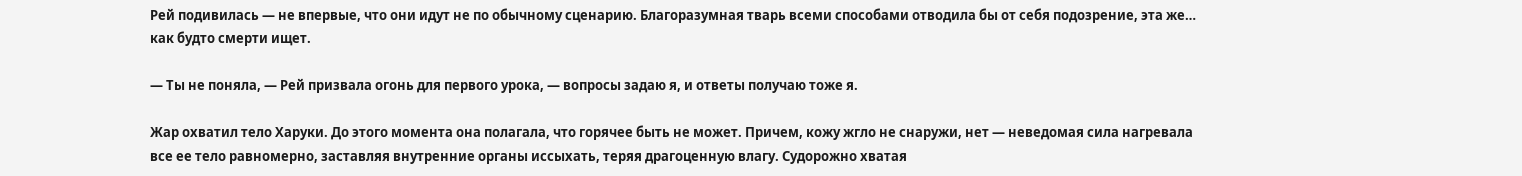Рей подивилась — не впервые, что они идут не по обычному сценарию. Благоразумная тварь всеми способами отводила бы от себя подозрение, эта же… как будто смерти ищет.

— Ты не поняла, — Рей призвала огонь для первого урока, — вопросы задаю я, и ответы получаю тоже я.

Жар охватил тело Харуки. До этого момента она полагала, что горячее быть не может. Причем, кожу жгло не снаружи, нет — неведомая сила нагревала все ее тело равномерно, заставляя внутренние органы иссыхать, теряя драгоценную влагу. Судорожно хватая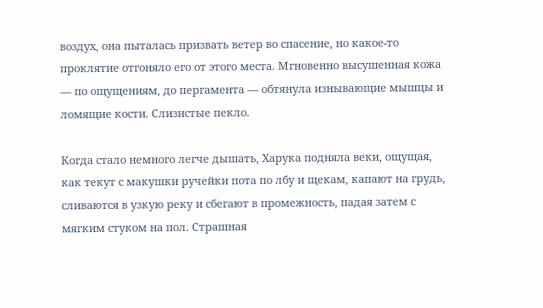воздух, она пыталась призвать ветер во спасение, но какое-то проклятие отгоняло его от этого места. Мгновенно высушенная кожа — по ощущениям, до пергамента — обтянула изнывающие мышцы и ломящие кости. Слизистые пекло.

Когда стало немного легче дышать, Харука подняла веки, ощущая, как текут с макушки ручейки пота по лбу и щекам, капают на грудь, сливаются в узкую реку и сбегают в промежность, падая затем с мягким стуком на пол. Страшная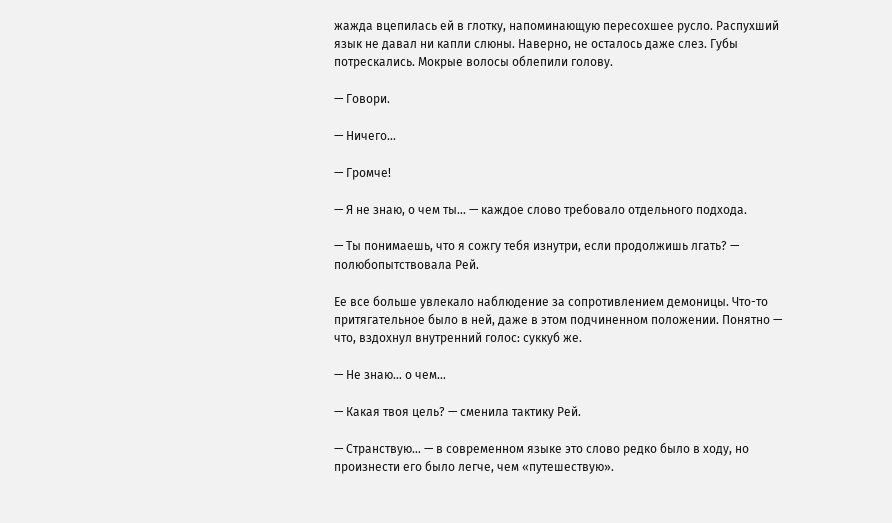жажда вцепилась ей в глотку, напоминающую пересохшее русло. Распухший язык не давал ни капли слюны. Наверно, не осталось даже слез. Губы потрескались. Мокрые волосы облепили голову.

— Говори.

— Ничего…

— Громче!

— Я не знаю, о чем ты… — каждое слово требовало отдельного подхода.

— Ты понимаешь, что я сожгу тебя изнутри, если продолжишь лгать? — полюбопытствовала Рей.

Ее все больше увлекало наблюдение за сопротивлением демоницы. Что-то притягательное было в ней, даже в этом подчиненном положении. Понятно — что, вздохнул внутренний голос: суккуб же.

— Не знаю… о чем…

— Какая твоя цель? — сменила тактику Рей.

— Странствую… — в современном языке это слово редко было в ходу, но произнести его было легче, чем «путешествую».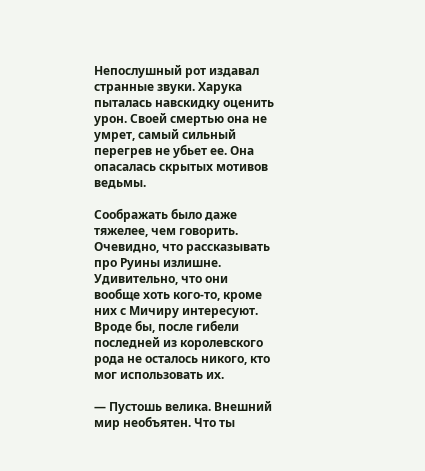Непослушный рот издавал странные звуки. Харука пыталась навскидку оценить урон. Своей смертью она не умрет, самый сильный перегрев не убьет ее. Она опасалась скрытых мотивов ведьмы.

Соображать было даже тяжелее, чем говорить. Очевидно, что рассказывать про Руины излишне. Удивительно, что они вообще хоть кого-то, кроме них с Мичиру интересуют. Вроде бы, после гибели последней из королевского рода не осталось никого, кто мог использовать их.

— Пустошь велика. Внешний мир необъятен. Что ты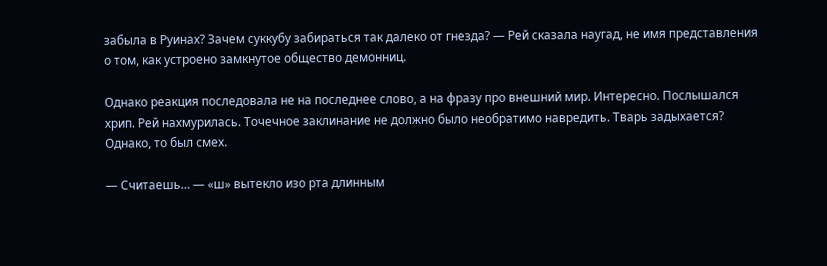забыла в Руинах? Зачем суккубу забираться так далеко от гнезда? — Рей сказала наугад, не имя представления о том, как устроено замкнутое общество демонниц.

Однако реакция последовала не на последнее слово, а на фразу про внешний мир. Интересно. Послышался хрип. Рей нахмурилась. Точечное заклинание не должно было необратимо навредить. Тварь задыхается? Однако, то был смех.

— Считаешь… — «ш» вытекло изо рта длинным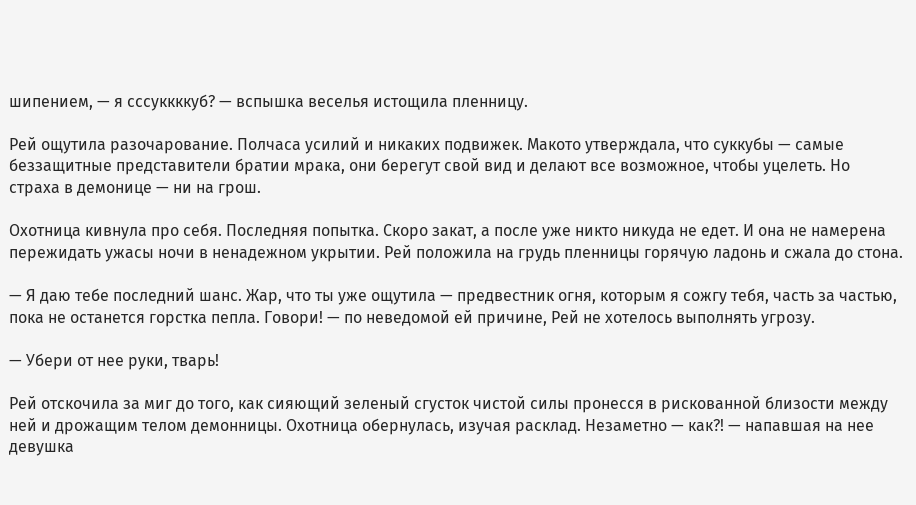шипением, — я сссуккккуб? — вспышка веселья истощила пленницу.

Рей ощутила разочарование. Полчаса усилий и никаких подвижек. Макото утверждала, что суккубы — самые беззащитные представители братии мрака, они берегут свой вид и делают все возможное, чтобы уцелеть. Но страха в демонице — ни на грош.

Охотница кивнула про себя. Последняя попытка. Скоро закат, а после уже никто никуда не едет. И она не намерена пережидать ужасы ночи в ненадежном укрытии. Рей положила на грудь пленницы горячую ладонь и сжала до стона.

— Я даю тебе последний шанс. Жар, что ты уже ощутила — предвестник огня, которым я сожгу тебя, часть за частью, пока не останется горстка пепла. Говори! — по неведомой ей причине, Рей не хотелось выполнять угрозу.

— Убери от нее руки, тварь!

Рей отскочила за миг до того, как сияющий зеленый сгусток чистой силы пронесся в рискованной близости между ней и дрожащим телом демонницы. Охотница обернулась, изучая расклад. Незаметно — как?! — напавшая на нее девушка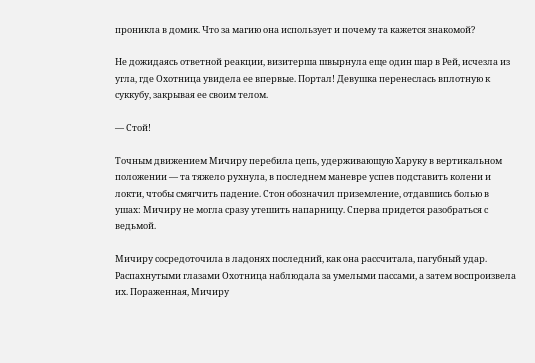проникла в домик. Что за магию она использует и почему та кажется знакомой?

Не дожидаясь ответной реакции, визитерша швырнула еще один шар в Рей, исчезла из угла, где Охотница увидела ее впервые. Портал! Девушка перенеслась вплотную к суккубу, закрывая ее своим телом.

— Стой!

Точным движением Мичиру перебила цепь, удерживающую Харуку в вертикальном положении — та тяжело рухнула, в последнем маневре успев подставить колени и локти, чтобы смягчить падение. Стон обозначил приземление, отдавшись болью в ушах: Мичиру не могла сразу утешить напарницу. Сперва придется разобраться с ведьмой.

Мичиру сосредоточила в ладонях последний, как она рассчитала, пагубный удар. Распахнутыми глазами Охотница наблюдала за умелыми пассами, а затем воспроизвела их. Пораженная, Мичиру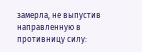замерла, не выпустив направленную в противницу силу: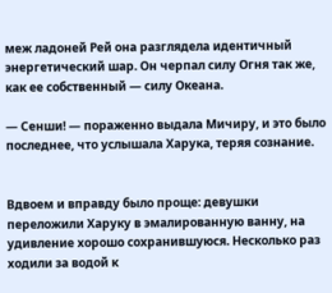меж ладоней Рей она разглядела идентичный энергетический шар. Он черпал силу Огня так же, как ее собственный — силу Океана.

— Сенши! — пораженно выдала Мичиру, и это было последнее, что услышала Харука, теряя сознание.


Вдвоем и вправду было проще: девушки переложили Харуку в эмалированную ванну, на удивление хорошо сохранившуюся. Несколько раз ходили за водой к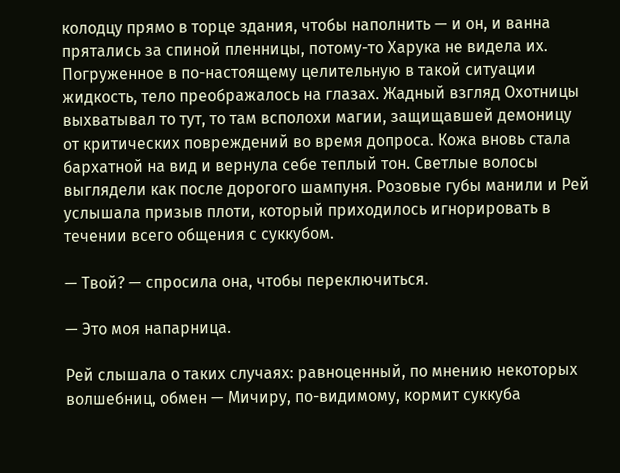колодцу прямо в торце здания, чтобы наполнить — и он, и ванна прятались за спиной пленницы, потому-то Харука не видела их. Погруженное в по-настоящему целительную в такой ситуации жидкость, тело преображалось на глазах. Жадный взгляд Охотницы выхватывал то тут, то там всполохи магии, защищавшей демоницу от критических повреждений во время допроса. Кожа вновь стала бархатной на вид и вернула себе теплый тон. Светлые волосы выглядели как после дорогого шампуня. Розовые губы манили и Рей услышала призыв плоти, который приходилось игнорировать в течении всего общения с суккубом.

— Твой? — спросила она, чтобы переключиться.

— Это моя напарница.

Рей слышала о таких случаях: равноценный, по мнению некоторых волшебниц, обмен — Мичиру, по-видимому, кормит суккуба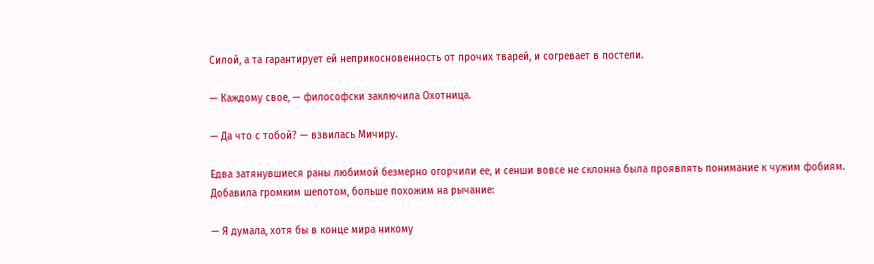Силой, а та гарантирует ей неприкосновенность от прочих тварей, и согревает в постели.

— Каждому свое, — философски заключила Охотница.

— Да что с тобой? — взвилась Мичиру.

Едва затянувшиеся раны любимой безмерно огорчили ее, и сенши вовсе не склонна была проявлять понимание к чужим фобиям. Добавила громким шепотом, больше похожим на рычание:

— Я думала, хотя бы в конце мира никому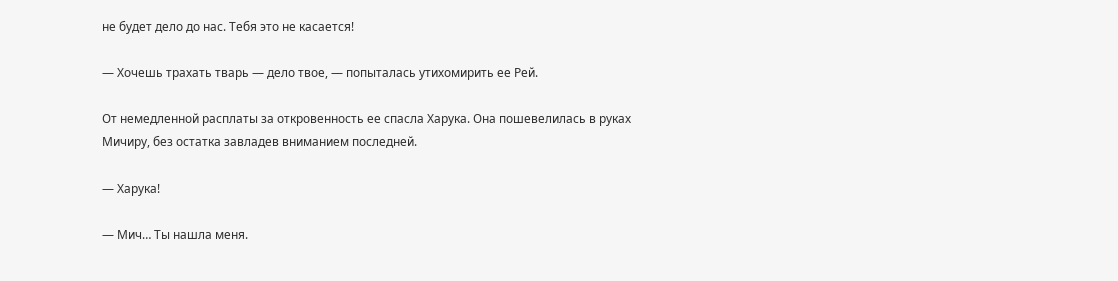не будет дело до нас. Тебя это не касается!

— Хочешь трахать тварь — дело твое, — попыталась утихомирить ее Рей.

От немедленной расплаты за откровенность ее спасла Харука. Она пошевелилась в руках Мичиру, без остатка завладев вниманием последней.

— Харука!

— Мич… Ты нашла меня.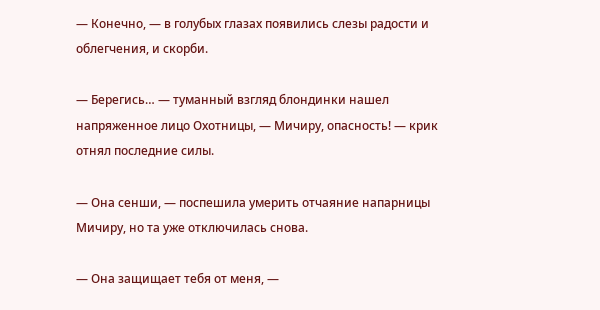— Конечно, — в голубых глазах появились слезы радости и облегчения, и скорби.

— Берегись… — туманный взгляд блондинки нашел напряженное лицо Охотницы, — Мичиру, опасность! — крик отнял последние силы.

— Она сенши, — поспешила умерить отчаяние напарницы Мичиру, но та уже отключилась снова.

— Она защищает тебя от меня, —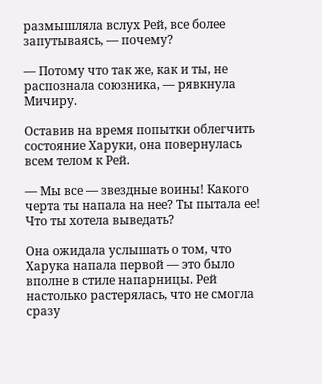размышляла вслух Рей, все более запутываясь, — почему?

— Потому что так же, как и ты, не распознала союзника, — рявкнула Мичиру.

Оставив на время попытки облегчить состояние Харуки, она повернулась всем телом к Рей.

— Мы все — звездные воины! Какого черта ты напала на нее? Ты пытала ее! Что ты хотела выведать?

Она ожидала услышать о том, что Харука напала первой — это было вполне в стиле напарницы. Рей настолько растерялась, что не смогла сразу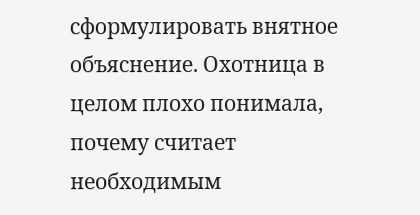сформулировать внятное объяснение. Охотница в целом плохо понимала, почему считает необходимым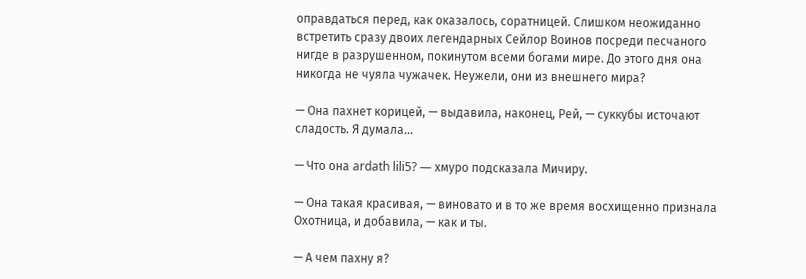оправдаться перед, как оказалось, соратницей. Слишком неожиданно встретить сразу двоих легендарных Сейлор Воинов посреди песчаного нигде в разрушенном, покинутом всеми богами мире. До этого дня она никогда не чуяла чужачек. Неужели, они из внешнего мира?

— Она пахнет корицей, — выдавила, наконец, Рей, — суккубы источают сладость. Я думала…

— Что она ardath lili5? — хмуро подсказала Мичиру.

— Она такая красивая, — виновато и в то же время восхищенно признала Охотница, и добавила, — как и ты.

— А чем пахну я?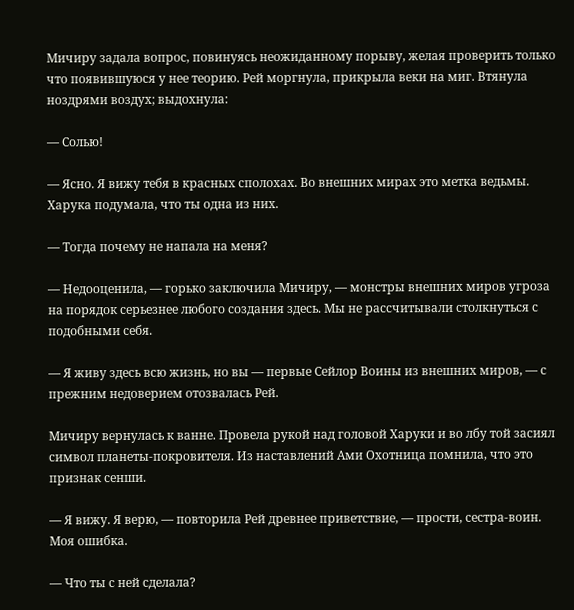Мичиру задала вопрос, повинуясь неожиданному порыву, желая проверить только что появившуюся у нее теорию. Рей моргнула, прикрыла веки на миг. Втянула ноздрями воздух; выдохнула:

— Солью!

— Ясно. Я вижу тебя в красных сполохах. Во внешних мирах это метка ведьмы. Харука подумала, что ты одна из них.

— Тогда почему не напала на меня?

— Недооценила, — горько заключила Мичиру, — монстры внешних миров угроза на порядок серьезнее любого создания здесь. Мы не рассчитывали столкнуться с подобными себя.

— Я живу здесь всю жизнь, но вы — первые Сейлор Воины из внешних миров, — с прежним недоверием отозвалась Рей.

Мичиру вернулась к ванне. Провела рукой над головой Харуки и во лбу той засиял символ планеты-покровителя. Из наставлений Ами Охотница помнила, что это признак сенши.

— Я вижу. Я верю, — повторила Рей древнее приветствие, — прости, сестра-воин. Моя ошибка.

— Что ты с ней сделала?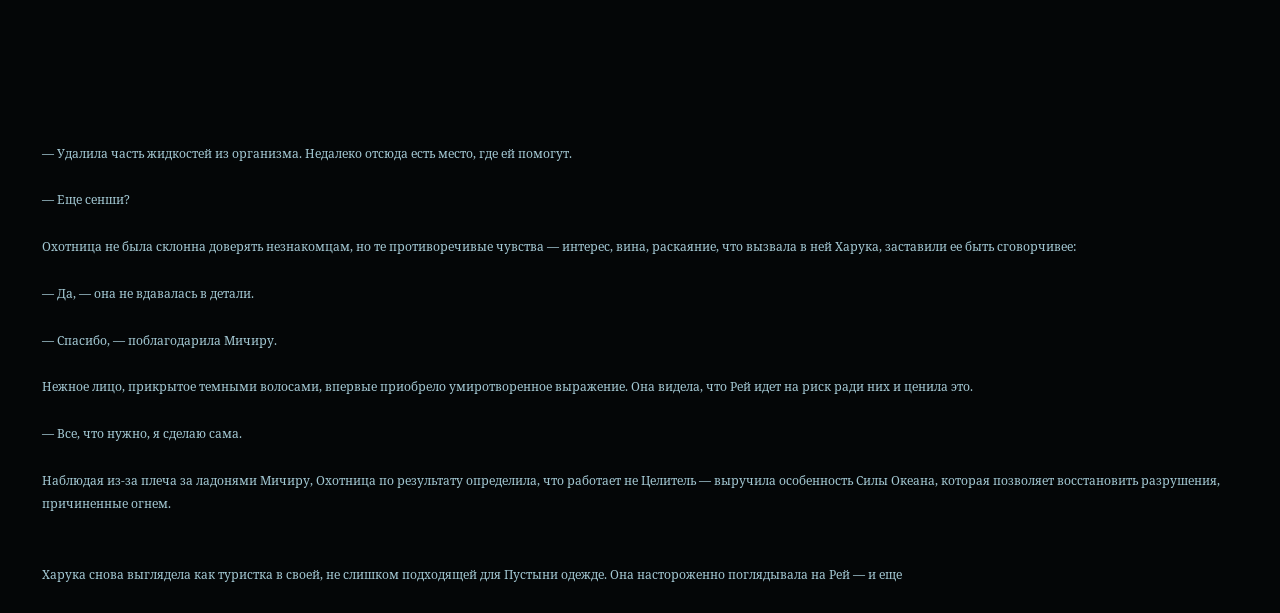— Удалила часть жидкостей из организма. Недалеко отсюда есть место, где ей помогут.

— Еще сенши?

Охотница не была склонна доверять незнакомцам, но те противоречивые чувства — интерес, вина, раскаяние, что вызвала в ней Харука, заставили ее быть сговорчивее:

— Да, — она не вдавалась в детали.

— Спасибо, — поблагодарила Мичиру.

Нежное лицо, прикрытое темными волосами, впервые приобрело умиротворенное выражение. Она видела, что Рей идет на риск ради них и ценила это.

— Все, что нужно, я сделаю сама.

Наблюдая из-за плеча за ладонями Мичиру, Охотница по результату определила, что работает не Целитель — выручила особенность Силы Океана, которая позволяет восстановить разрушения, причиненные огнем.


Харука снова выглядела как туристка в своей, не слишком подходящей для Пустыни одежде. Она настороженно поглядывала на Рей — и еще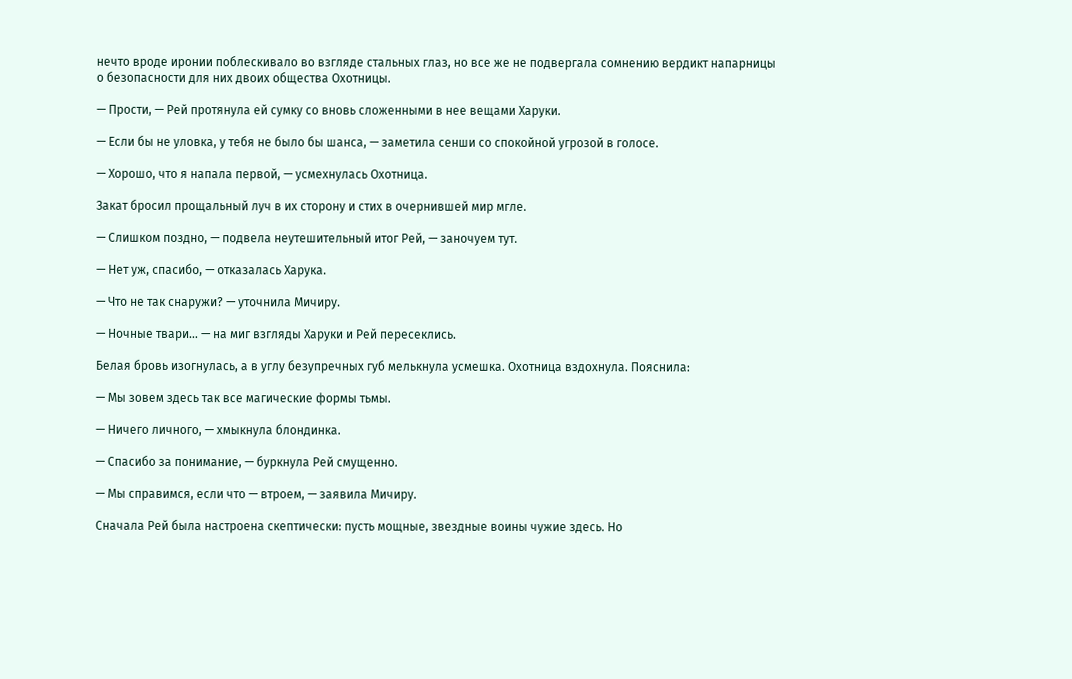нечто вроде иронии поблескивало во взгляде стальных глаз, но все же не подвергала сомнению вердикт напарницы о безопасности для них двоих общества Охотницы.

— Прости, — Рей протянула ей сумку со вновь сложенными в нее вещами Харуки.

— Если бы не уловка, у тебя не было бы шанса, — заметила сенши со спокойной угрозой в голосе.

— Хорошо, что я напала первой, — усмехнулась Охотница.

Закат бросил прощальный луч в их сторону и стих в очернившей мир мгле.

— Слишком поздно, — подвела неутешительный итог Рей, — заночуем тут.

— Нет уж, спасибо, — отказалась Харука.

— Что не так снаружи? — уточнила Мичиру.

— Ночные твари… — на миг взгляды Харуки и Рей пересеклись.

Белая бровь изогнулась, а в углу безупречных губ мелькнула усмешка. Охотница вздохнула. Пояснила:

— Мы зовем здесь так все магические формы тьмы.

— Ничего личного, — хмыкнула блондинка.

— Спасибо за понимание, — буркнула Рей смущенно.

— Мы справимся, если что — втроем, — заявила Мичиру.

Сначала Рей была настроена скептически: пусть мощные, звездные воины чужие здесь. Но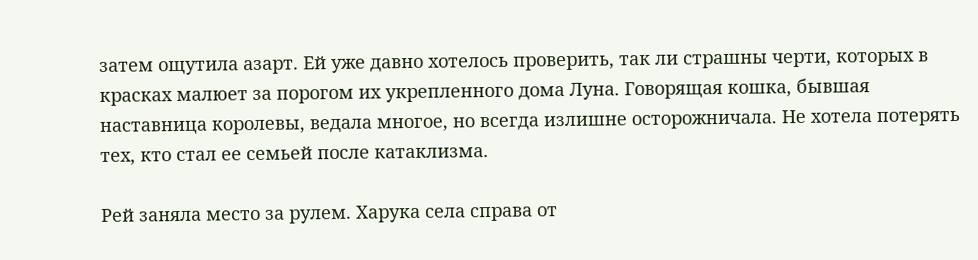затем ощутила азарт. Ей уже давно хотелось проверить, так ли страшны черти, которых в красках малюет за порогом их укрепленного дома Луна. Говорящая кошка, бывшая наставница королевы, ведала многое, но всегда излишне осторожничала. Не хотела потерять тех, кто стал ее семьей после катаклизма.

Рей заняла место за рулем. Харука села справа от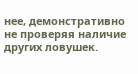нее, демонстративно не проверяя наличие других ловушек.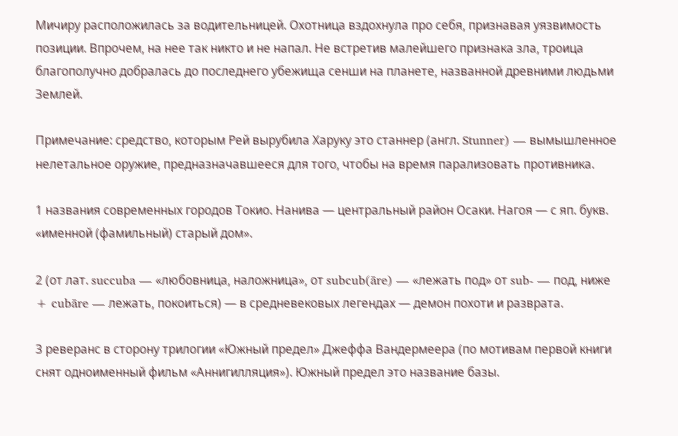Мичиру расположилась за водительницей. Охотница вздохнула про себя, признавая уязвимость позиции. Впрочем, на нее так никто и не напал. Не встретив малейшего признака зла, троица благополучно добралась до последнего убежища сенши на планете, названной древними людьми Землей.

Примечание: средство, которым Рей вырубила Харуку это станнер (англ. Stunner) — вымышленное нелетальное оружие, предназначавшееся для того, чтобы на время парализовать противника.

1 названия современных городов Токио. Нанива — центральный район Осаки. Нагоя — с яп. букв. «именной (фамильный) старый дом».

2 (от лат. succuba — «любовница, наложница», от subcub(āre) — «лежать под» от sub- — под, ниже + cubāre — лежать, покоиться) — в средневековых легендах — демон похоти и разврата.

3 реверанс в сторону трилогии «Южный предел» Джеффа Вандермеера (по мотивам первой книги снят одноименный фильм «Аннигилляция»). Южный предел это название базы.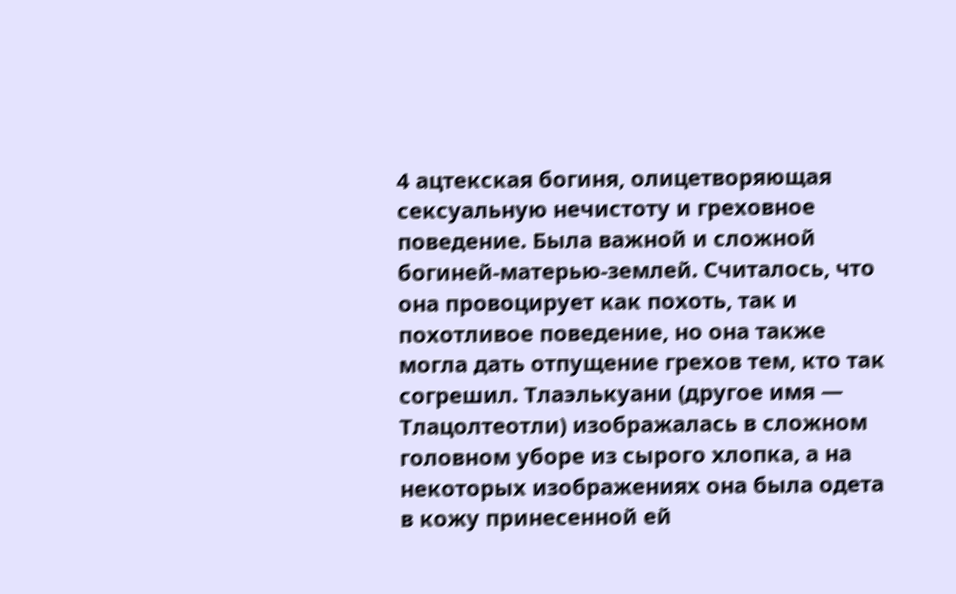4 ацтекская богиня, олицетворяющая сексуальную нечистоту и греховное поведение. Была важной и сложной богиней-матерью-землей. Считалось, что она провоцирует как похоть, так и похотливое поведение, но она также могла дать отпущение грехов тем, кто так согрешил. Тлаэлькуани (другое имя — Тлацолтеотли) изображалась в сложном головном уборе из сырого хлопка, а на некоторых изображениях она была одета в кожу принесенной ей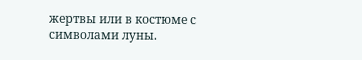жертвы или в костюме с символами луны.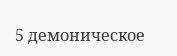5 демоническое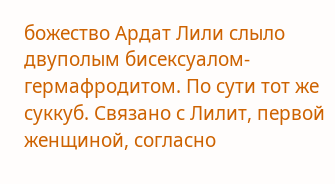божество Ардат Лили слыло двуполым бисексуалом-гермафродитом. По сути тот же суккуб. Связано с Лилит, первой женщиной, согласно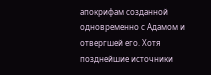апокрифам созданной одновременно с Адамом и отвергшей его. Хотя позднейшие источники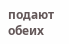подают обеих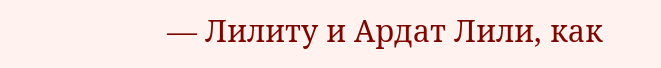— Лилиту и Ардат Лили, как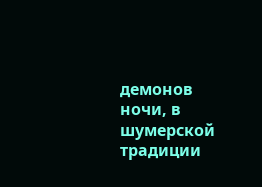демонов ночи, в шумерской традиции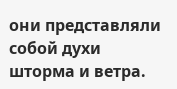они представляли собой духи шторма и ветра.